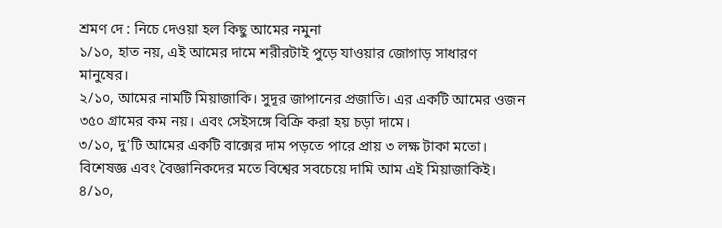শ্রমণ দে : নিচে দেওয়া হল কিছু আমের নমুনা
১/১০, হাত নয়, এই আমের দামে শরীরটাই পুড়ে যাওয়ার জোগাড় সাধারণ মানুষের।
২/১০, আমের নামটি মিয়াজাকি। সুদূর জাপানের প্রজাতি। এর একটি আমের ওজন ৩৫০ গ্রামের কম নয়। এবং সেইসঙ্গে বিক্রি করা হয় চড়া দামে।
৩/১০, দু’টি আমের একটি বাক্সের দাম পড়তে পারে প্রায় ৩ লক্ষ টাকা মতো। বিশেষজ্ঞ এবং বৈজ্ঞানিকদের মতে বিশ্বের সবচেয়ে দামি আম এই মিয়াজাকিই।
৪/১০,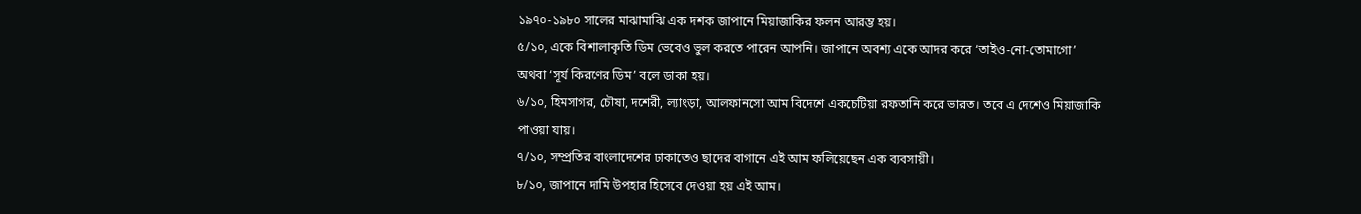১৯৭০-১৯৮০ সালের মাঝামাঝি এক দশক জাপানে মিয়াজাকির ফলন আরম্ভ হয়।
৫/১০, একে বিশালাকৃতি ডিম ভেবেও ভুল করতে পারেন আপনি। জাপানে অবশ্য একে আদর করে ‘তাইও-নো-তোমাগো’ অথবা ‘সূর্য কিরণের ডিম’ বলে ডাকা হয়।
৬/১০, হিমসাগর, চৌষা, দশেরী, ল্যাংড়া, আলফানসো আম বিদেশে একচেটিয়া রফতানি করে ভারত। তবে এ দেশেও মিয়াজাকি পাওয়া যায়।
৭/১০, সম্প্রতির বাংলাদেশের ঢাকাতেও ছাদের বাগানে এই আম ফলিয়েছেন এক ব্যবসায়ী।
৮/১০, জাপানে দামি উপহার হিসেবে দেওয়া হয় এই আম।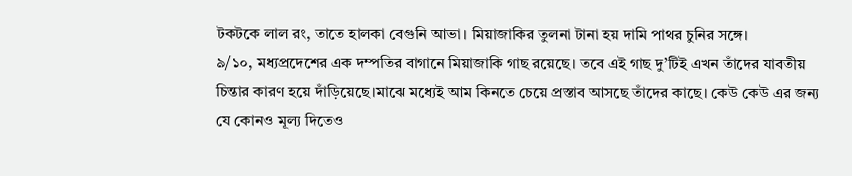টকটকে লাল রং, তাতে হালকা বেগুনি আভা। মিয়াজাকির তুলনা টানা হয় দামি পাথর চুনির সঙ্গে।
৯/১০, মধ্যপ্রদেশের এক দম্পতির বাগানে মিয়াজাকি গাছ রয়েছে। তবে এই গাছ দু’টিই এখন তাঁদের যাবতীয় চিন্তার কারণ হয়ে দাঁড়িয়েছে।মাঝে মধ্যেই আম কিনতে চেয়ে প্রস্তাব আসছে তাঁদের কাছে। কেউ কেউ এর জন্য যে কোনও মূল্য দিতেও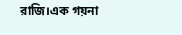রাজি।এক গয়না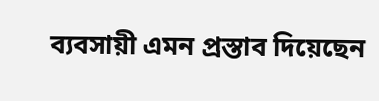ব্যবসায়ী এমন প্রস্তাব দিয়েছেন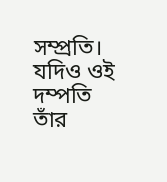সম্প্রতি। যদিও ওই দম্পতি তাঁর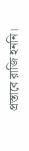প্রস্তাবে রাজি হননি।